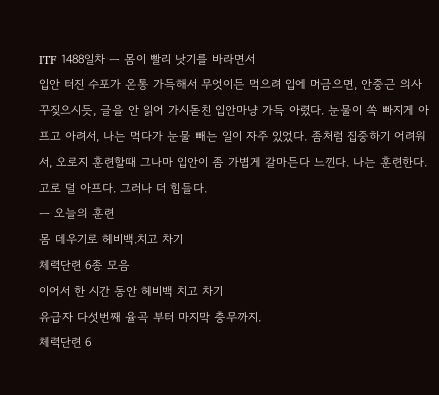ITF 1488일차 ㅡ 몸이 빨리 낫기를 바라면서
입안 터진 수포가 온통 가득해서 무엇이든 먹으려 입에 머금으면, 안중근 의사 꾸짖으시듯, 글을 안 읽어 가시돋친 입안마냥 가득 아렸다. 눈물이 쏙 빠지게 아프고 아려서, 나는 먹다가 눈물 빼는 일이 자주 있었다. 좀처럼 집중하기 어려워서, 오로지 훈련할때 그나마 입안이 좀 가볍게 갈마든다 느낀다. 나는 훈련한다. 고로 덜 아프다. 그러나 더 힘들다.
ㅡ 오늘의 훈련
몸 데우기로 헤비백.치고 차기
체력단련 6종 모음
이어서 한 시간 동안 헤비백 치고 차기
유급자 다섯번째 율곡 부터 마지막 충무까지.
체력단련 6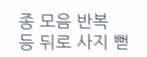종 모음 반복
등 뒤로 사지 뻗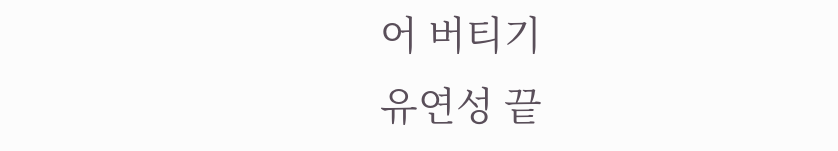어 버티기
유연성 끝